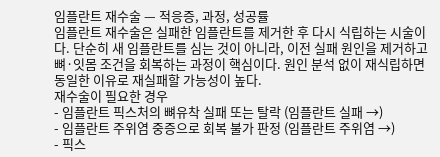임플란트 재수술 — 적응증, 과정, 성공률
임플란트 재수술은 실패한 임플란트를 제거한 후 다시 식립하는 시술이다. 단순히 새 임플란트를 심는 것이 아니라, 이전 실패 원인을 제거하고 뼈·잇몸 조건을 회복하는 과정이 핵심이다. 원인 분석 없이 재식립하면 동일한 이유로 재실패할 가능성이 높다.
재수술이 필요한 경우
- 임플란트 픽스처의 뼈유착 실패 또는 탈락 (임플란트 실패 →)
- 임플란트 주위염 중증으로 회복 불가 판정 (임플란트 주위염 →)
- 픽스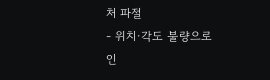처 파절
- 위치·각도 불량으로 인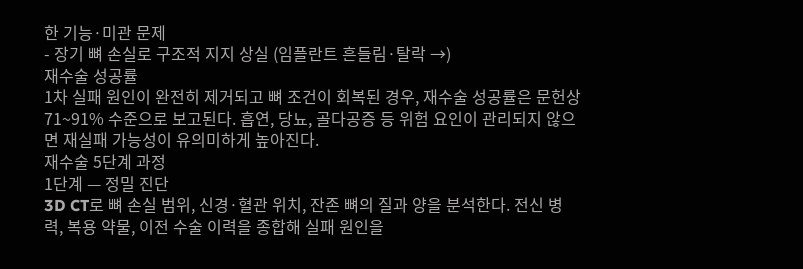한 기능·미관 문제
- 장기 뼈 손실로 구조적 지지 상실 (임플란트 흔들림·탈락 →)
재수술 성공률
1차 실패 원인이 완전히 제거되고 뼈 조건이 회복된 경우, 재수술 성공률은 문헌상 71~91% 수준으로 보고된다. 흡연, 당뇨, 골다공증 등 위험 요인이 관리되지 않으면 재실패 가능성이 유의미하게 높아진다.
재수술 5단계 과정
1단계 — 정밀 진단
3D CT로 뼈 손실 범위, 신경·혈관 위치, 잔존 뼈의 질과 양을 분석한다. 전신 병력, 복용 약물, 이전 수술 이력을 종합해 실패 원인을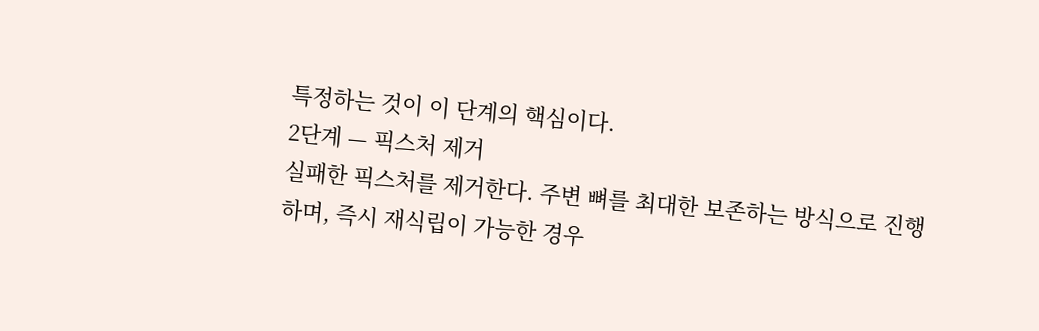특정하는 것이 이 단계의 핵심이다.
2단계 — 픽스처 제거
실패한 픽스처를 제거한다. 주변 뼈를 최대한 보존하는 방식으로 진행하며, 즉시 재식립이 가능한 경우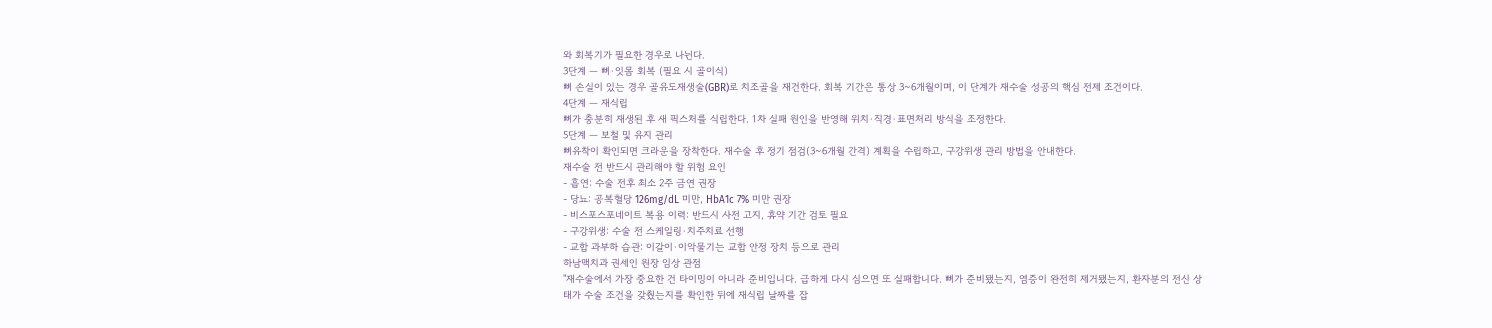와 회복기가 필요한 경우로 나뉜다.
3단계 — 뼈·잇몸 회복 (필요 시 골이식)
뼈 손실이 있는 경우 골유도재생술(GBR)로 치조골을 재건한다. 회복 기간은 통상 3~6개월이며, 이 단계가 재수술 성공의 핵심 전제 조건이다.
4단계 — 재식립
뼈가 충분히 재생된 후 새 픽스처를 식립한다. 1차 실패 원인을 반영해 위치·직경·표면처리 방식을 조정한다.
5단계 — 보철 및 유지 관리
뼈유착이 확인되면 크라운을 장착한다. 재수술 후 정기 점검(3~6개월 간격) 계획을 수립하고, 구강위생 관리 방법을 안내한다.
재수술 전 반드시 관리해야 할 위험 요인
- 흡연: 수술 전후 최소 2주 금연 권장
- 당뇨: 공복혈당 126mg/dL 미만, HbA1c 7% 미만 권장
- 비스포스포네이트 복용 이력: 반드시 사전 고지, 휴약 기간 검토 필요
- 구강위생: 수술 전 스케일링·치주치료 선행
- 교합 과부하 습관: 이갈이·이악물기는 교합 안정 장치 등으로 관리
하남맥치과 권세인 원장 임상 관점
"재수술에서 가장 중요한 건 타이밍이 아니라 준비입니다. 급하게 다시 심으면 또 실패합니다. 뼈가 준비됐는지, 염증이 완전히 제거됐는지, 환자분의 전신 상태가 수술 조건을 갖췄는지를 확인한 뒤에 재식립 날짜를 잡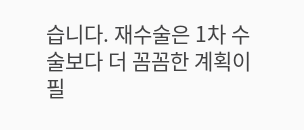습니다. 재수술은 1차 수술보다 더 꼼꼼한 계획이 필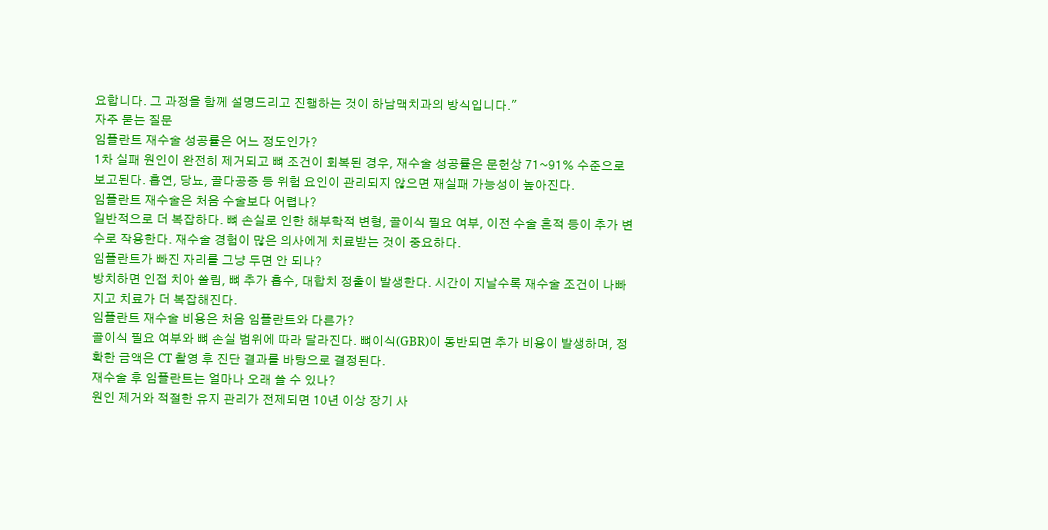요합니다. 그 과정을 함께 설명드리고 진행하는 것이 하남맥치과의 방식입니다."
자주 묻는 질문
임플란트 재수술 성공률은 어느 정도인가?
1차 실패 원인이 완전히 제거되고 뼈 조건이 회복된 경우, 재수술 성공률은 문헌상 71~91% 수준으로 보고된다. 흡연, 당뇨, 골다공증 등 위험 요인이 관리되지 않으면 재실패 가능성이 높아진다.
임플란트 재수술은 처음 수술보다 어렵나?
일반적으로 더 복잡하다. 뼈 손실로 인한 해부학적 변형, 골이식 필요 여부, 이전 수술 흔적 등이 추가 변수로 작용한다. 재수술 경험이 많은 의사에게 치료받는 것이 중요하다.
임플란트가 빠진 자리를 그냥 두면 안 되나?
방치하면 인접 치아 쏠림, 뼈 추가 흡수, 대합치 정출이 발생한다. 시간이 지날수록 재수술 조건이 나빠지고 치료가 더 복잡해진다.
임플란트 재수술 비용은 처음 임플란트와 다른가?
골이식 필요 여부와 뼈 손실 범위에 따라 달라진다. 뼈이식(GBR)이 동반되면 추가 비용이 발생하며, 정확한 금액은 CT 촬영 후 진단 결과를 바탕으로 결정된다.
재수술 후 임플란트는 얼마나 오래 쓸 수 있나?
원인 제거와 적절한 유지 관리가 전제되면 10년 이상 장기 사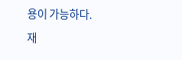용이 가능하다. 재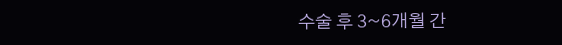수술 후 3~6개월 간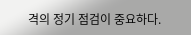격의 정기 점검이 중요하다.